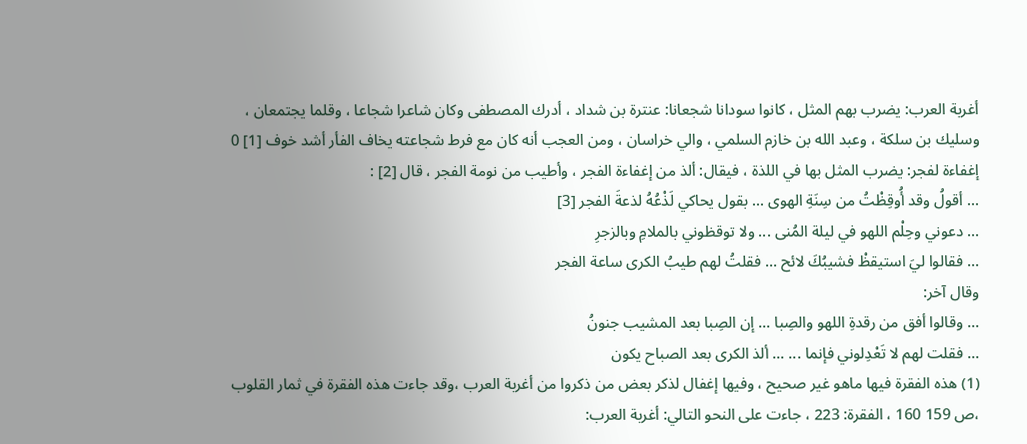أغربة العرب: يضرب بهم المثل ، كانوا سودانا شجعانا: عنترة بن شداد ، أدرك المصطفى وكان شاعرا شجاعا ، وقلما يجتمعان ، وسليك بن سلكة ، وعبد الله بن خازم السلمي ، والي خراسان ، ومن العجب أنه كان مع فرط شجاعته يخاف الفأر أشد خوف [1] 0
إغفاءة لفجر: يضرب المثل بها في اللذة ، فيقال: ألذ من إغفاءة الفجر ، وأطيب من نومة الفجر ، قال [2] :
... أقولُ وقد أُوقِظْتُ من سِنَةِ الهوى ... بقول يحاكي لَذْعُهُ لذعةَ الفجر [3]
... دعوني وحِلْم اللهو في ليلة المُنى ... ولا توقظوني بالملامِ وبالزجرِ
... فقالوا ليَ استيقظْ فشيبُكَ لائح ... فقلتُ لهم طيبُ الكرى ساعة الفجر
وقال آخر:
... وقالوا أفق من رقدةِ اللهو والصِبا ... إن الصِبا بعد المشيب جنونُ
... فقلت لهم لا تَعْدِلوني فإنما ... ... ألذ الكرى بعد الصباح يكون
(1) هذه الفقرة فيها ماهو غير صحيح ، وفيها إغفال لذكر بعض من ذكروا من أغربة العرب ،وقد جاءت هذه الفقرة في ثمار القلوب ،ص 159 160 ، الفقرة: 223 ، جاءت على النحو التالي: أغربة العرب: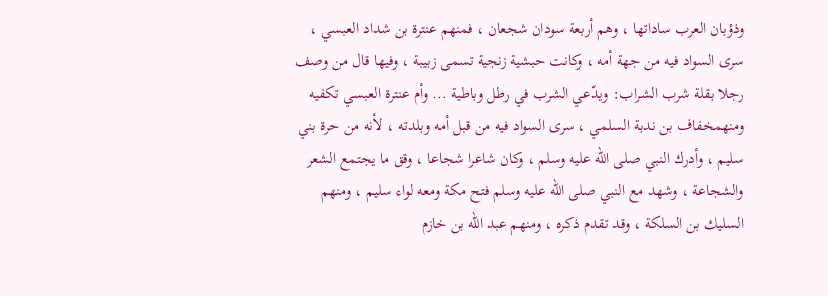وذؤبان العرب ساداتها ، وهم أربعة سودان شجعان ، فمنهم عنترة بن شداد العبسي ، سرى السواد فيه من جهة أمه ، وكانت حبشية زنجية تسمى زبيبة ، وفيها قال من وصف رجلا بقلة شرب الشراب: ويدّعي الشرب في رطل وباطية ... وأم عنترة العبسي تكفيه
ومنهمخفاف بن ندبة السلمي ، سرى السواد فيه من قبل أمه وبلدته ، لأنه من حرة بني سليم ، وأدرك النبي صلى الله عليه وسلم ، وكان شاعرا شجاعا ، وقق ما يجتمع الشعر والشجاعة ، وشهد مع النبي صلى الله عليه وسلم فتح مكة ومعه لواء سليم ، ومنهم السليك بن السلكة ، وقد تقدم ذكره ، ومنهم عبد الله بن خازم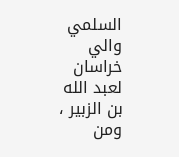السلمي والي خراسان لعبد الله بن الزبير ، ومن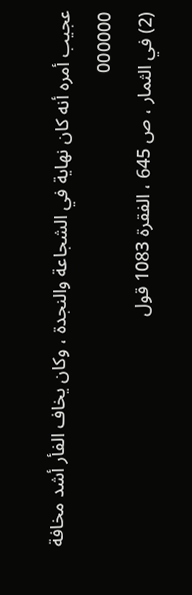عجيب أمره أنه كان نهاية في الشجاعة والنجدة ، وكان يخاف الفأر أشد مخافة 000000
(2) في الثمار ، ص 645 ، الفقرة 1083 قول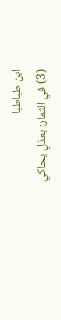ابن طباطبا
(3) في الثمار: بعذلٍ يحاكي